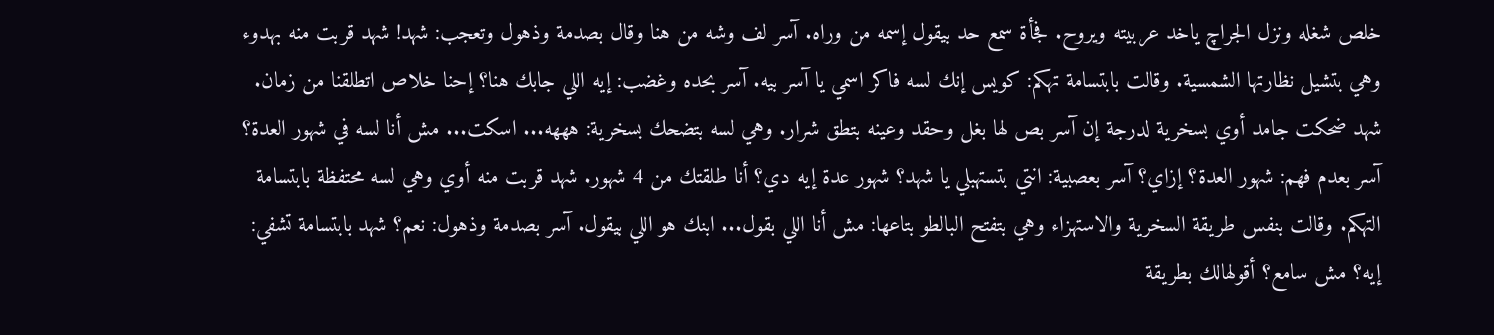خلص شغله ونزل الجراچ ياخد عربيته ويروح. فجأة سمع حد بيقول إسمه من وراه. آسر لف وشه من هنا وقال بصدمة وذهول وتعجب: شهد! شهد قربت منه بهدوء وهي بتشيل نظارتها الشمسية. وقالت بابتسامة تهكم: كويس إنك لسه فاكر اسمي يا آسر بيه. آسر بحده وغضب: إيه اللي جابك هنا؟ إحنا خلاص اتطلقنا من زمان. شهد ضحكت جامد أوي بسخرية لدرجة إن آسر بص لها بغل وحقد وعينه بتطق شرار. وهي لسه بتضحك بسخرية: هههه... اسكت... مش أنا لسه في شهور العدة؟
آسر بعدم فهم: شهور العدة؟ إزاي؟ آسر بعصبية: انتي بتستهبلي يا شهد؟ شهور عدة إيه دي؟ أنا طلقتك من 4 شهور. شهد قربت منه أوي وهي لسه محتفظة بابتسامة التهكم. وقالت بنفس طريقة السخرية والاستهزاء وهي بتفتح البالطو بتاعها: مش أنا اللي بقول... ابنك هو اللي بيقول. آسر بصدمة وذهول: نعم؟ شهد بابتسامة تشفي: إيه؟ مش سامع؟ أقولهالك بطريقة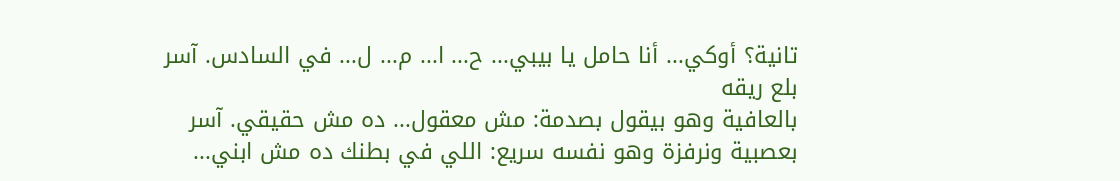تانية؟ أوكي... أنا حامل يا بيبي... ح... ا... م... ل... في السادس. آسر بلع ريقه
بالعافية وهو بيقول بصدمة: مش معقول... ده مش حقيقي. آسر بعصبية ونرفزة وهو نفسه سريع: اللي في بطنك ده مش ابني...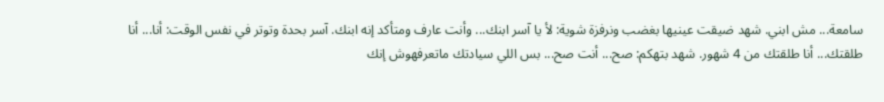سامعة... مش ابني. شهد ضيقت عينيها بغضب ونرفزة شوية: لأ يا آسر ابنك... وأنت عارف ومتأكد إنه ابنك. آسر بحدة وتوتر في نفس الوقت: أنا... أنا طلقتك... أنا طلقتك من 4 شهور. شهد بتهكم: صح... أنت صح... بس اللي سيادتك ماتعرفهوش إنك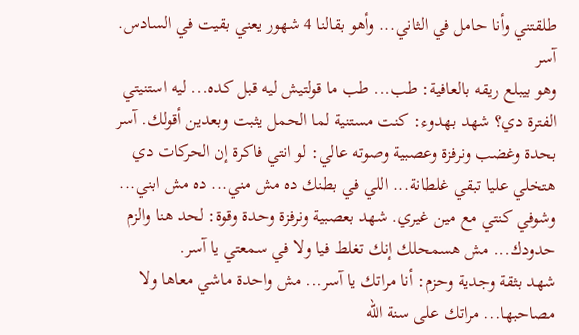طلقتني وأنا حامل في الثاني... وأهو بقالنا 4 شهور يعني بقيت في السادس. آسر
وهو بيبلع ريقه بالعافية: طب... طب ما قولتيش ليه قبل كده... ليه استنيتي الفترة دي؟ شهد بهدوء: كنت مستنية لما الحمل يثبت وبعدين أقولك. آسر بحدة وغضب ونرفزة وعصبية وصوته عالي: لو انتي فاكرة إن الحركات دي هتخلي عليا تبقي غلطانة... اللي في بطنك ده مش مني... ده مش ابني... وشوفي كنتي مع مين غيري. شهد بعصبية ونرفزة وحدة وقوة: لحد هنا والزم حدودك... مش هسمحلك إنك تغلط فيا ولا في سمعتي يا آسر.
شهد بثقة وجدية وحزم: أنا مراتك يا آسر... مش واحدة ماشي معاها ولا مصاحبها... مراتك على سنة الله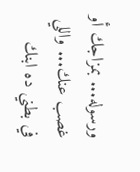ورسوله... بمزاجك أو غصب عنك... واللي في بطني ده ابنك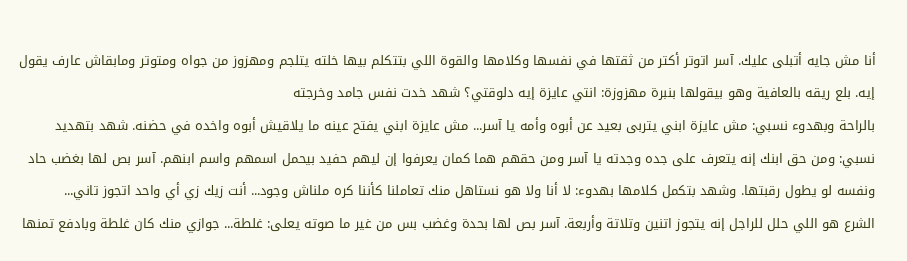أنا مش جايه أتبلى عليك. آسر اتوتر أكتر من ثقتها في نفسها وكلامها والقوة اللي بتتكلم بيها خلته يتلجم ومهزوز من جواه ومتوتر ومابقاش عارف يقول إيه. بلع ريقه بالعافية وهو بيقولها بنبرة مهزوزة: انتي عايزة إيه دلوقتي؟ شهد خدت نفس جامد وخرجته
بالراحة وبهدوء نسبي: مش عايزة ابني يتربى بعيد عن أبوه وأمه يا آسر... مش عايزة ابني يفتح عينه ما يلاقيش أبوه واخده في حضنه. شهد بتهديد نسبي: ومن حق ابنك إنه يتعرف على جده وجدته يا آسر ومن حقهم هما كمان يعرفوا إن ليهم حفيد بيحمل اسمهم واسم ابنهم. آسر بص لها بغضب حاد ونفسه لو يطول رقبتها. وشهد بتكمل كلامها بهدوء: لا أنا ولا هو نستاهل منك تعاملنا كأننا كره ملناش وجود... أنت زيك زي أي واحد اتجوز تاني...
الشرع هو اللي حلل للراجل إنه يتجوز اتنين وتلاتة وأربعة. آسر بص لها بحدة وغضب بس من غير ما صوته يعلى: غلطة... جوازي منك كان غلطة وبادفع تمنها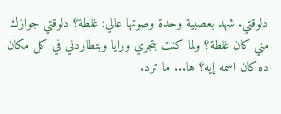دلوقتي. شهد بعصبية وحدة وصوتها عالي: غلطة؟ دلوقتي جوازك مني كان غلطة؟ ولما كنت بتجري ورايا وبتطاردني في كل مكان ده كان اسمه إيه؟ ها... ما ترد.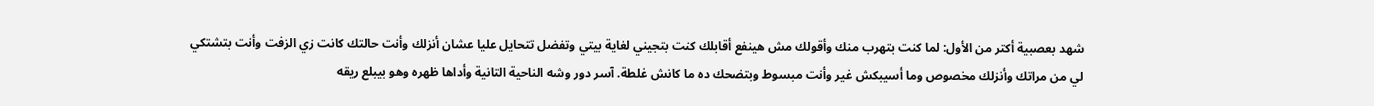شهد بعصبية أكتر من الأول: لما كنت بتهرب منك وأقولك مش هينفع أقابلك كنت بتجيني لغاية بيتي وتفضل تتحايل عليا عشان أنزلك وأنت حالتك كانت زي الزفت وأنت بتشتكي لي من مراتك وأنزلك مخصوص وما أسيبكش غير وأنت مبسوط وبتضحك ده ما كانش غلطة. آسر دور وشه الناحية التانية وأداها ظهره وهو بيبلع ريقه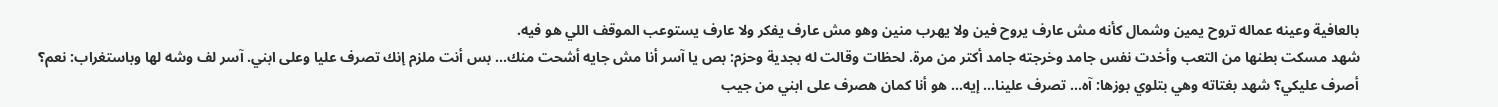بالعافية وعينه عماله تروح يمين وشمال كأنه مش عارف يروح فين ولا يهرب منين وهو مش عارف يفكر ولا عارف يستوعب الموقف اللي هو فيه.
شهد مسكت بطنها من التعب وأخدت نفس جامد وخرجته جامد أكتر من مرة. لحظات وقالت له بجدية وحزم: بص يا آسر أنا مش جايه أشحت منك... بس أنت ملزم إنك تصرف عليا وعلى ابني. آسر لف وشه لها وباستغراب: نعم؟ أصرف عليكي؟ شهد بغتاته وهي بتلوي بوزها: آه... تصرف علينا... إيه... هو أنا كمان هصرف على ابني من جيب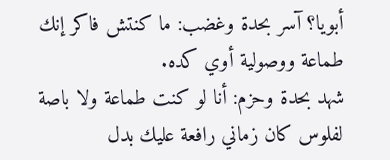أبويا؟ آسر بحدة وغضب: ما كنتش فاكر إنك طماعة ووصولية أوي كده.
شهد بحدة وحزم: أنا لو كنت طماعة ولا باصة لفلوس كان زماني رافعة عليك بدل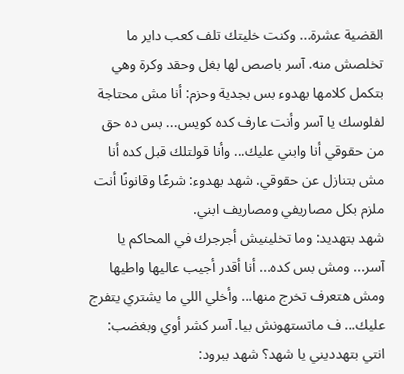القضية عشرة... وكنت خليتك تلف كعب داير ما تخلصش منه. آسر باصص لها بغل وحقد وكرة وهي بتكمل كلامها بهدوء بس بجدية وحزم: أنا مش محتاجة لفلوسك يا آسر وأنت عارف كده كويس... بس ده حق من حقوقي أنا وابني عليك... وأنا قولتلك قبل كده أنا مش بتنازل عن حقوقي. شهد بهدوء: شرعًا وقانونًا أنت ملزم بكل مصاريفي ومصاريف ابني.
شهد بتهديد: وما تخلينيش أجرجرك في المحاكم يا آسر... ومش بس كده... أنا أقدر أجيب عاليها واطيها ومش هتعرف تخرج منها... وأخلي اللي ما يشتري يتفرج عليك... ف ماتستهونش بيا. آسر كشر أوي وبغضب: انتي بتهدديني يا شهد؟ شهد ببرود: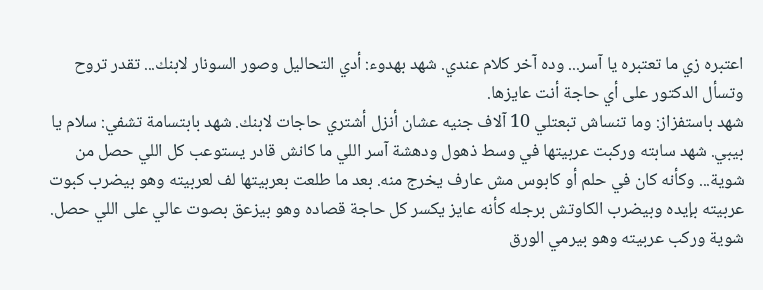اعتبره زي ما تعتبره يا آسر... وده آخر كلام عندي. شهد بهدوء: أدي التحاليل وصور السونار لابنك... تقدر تروح وتسأل الدكتور على أي حاجة أنت عايزها.
شهد باستفزاز: وما تنساش تبعتلي 10 آلاف جنيه عشان أنزل أشتري حاجات لابنك. شهد بابتسامة تشفي: سلام يا بيبي. شهد سابته وركبت عربيتها في وسط ذهول ودهشة آسر اللي ما كانش قادر يستوعب كل اللي حصل من شوية... وكأنه كان في حلم أو كابوس مش عارف يخرج منه. بعد ما طلعت بعربيتها لف لعربيته وهو بيضرب كبوت عربيته بإيده وبيضرب الكاوتش برجله كأنه عايز يكسر كل حاجة قصاده وهو بيزعق بصوت عالي على اللي حصل.
شوية وركب عربيته وهو بيرمي الورق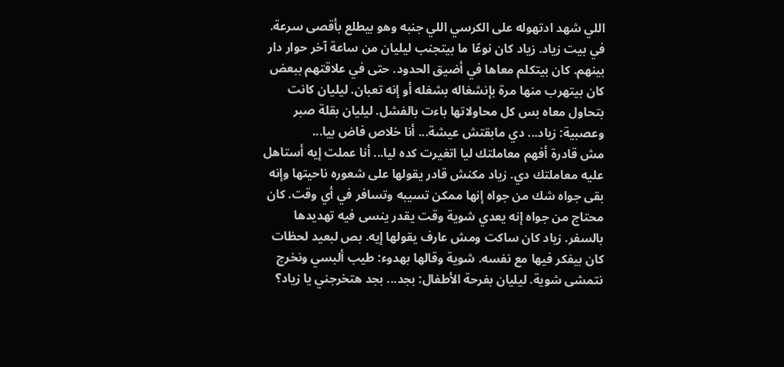اللي شهد ادتهوله على الكرسي اللي جنبه وهو بيطلع بأقصى سرعة. في بيت زياد. زياد كان نوعًا ما بيتجنب ليليان من ساعة آخر حوار دار بينهم. كان بيتكلم معاها في أضيق الحدود. حتى في علاقتهم ببعض كان بيتهرب منها مرة بإنشغاله بشغله أو إنه تعبان. ليليان كانت بتحاول معاه بس كل محاولاتها باءت بالفشل. ليليان بقلة صبر وعصبية: زياد... دي مابقتش عيشة... أنا خلاص فاض بيا...
مش قادرة أفهم معاملتك ليا اتغيرت كده ليا... أنا عملت إيه أستاهل عليه معاملتك دي. زياد مكنش قادر يقولها على شعوره ناحيتها وإنه بقى جواه شك من جواه إنها ممكن تسيبه وتسافر في أي وقت. كان محتاج من جواه إنه يعدي شوية وقت يقدر ينسى فيه تهديدها بالسفر. زياد كان ساكت ومش عارف يقولها إيه. بص لبعيد لحظات كان بيفكر فيها مع نفسه. شوية وقالها بهدوء: طيب ألبسي ونخرج نتمشى شوية. ليليان بفرحة الأطفال: بجد... بجد هتخرجني يا زياد؟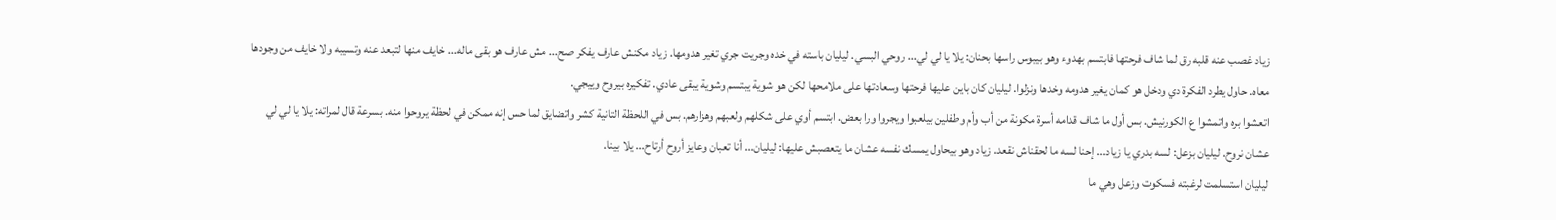زياد غصب عنه قلبه رق لما شاف فرحتها فابتسم بهدوء وهو بيبوس راسها بحنان: يلا يا لي لي... روحي البسي. ليليان باسته في خده وجريت جري تغير هدومها. زياد مكنش عارف يفكر صح... مش عارف هو بقى ماله... خايف منها لتبعد عنه وتسيبه ولا خايف من وجودها معاه. حاول يطرد الفكرة دي ودخل هو كمان يغير هدومه وخدها ونزلوا. ليليان كان باين عليها فرحتها وسعادتها على ملامحها لكن هو شوية يبتسم وشوية يبقى عادي. تفكيره بيروح وييجي.
اتعشوا بره واتمشوا ع الكورنيش. بس أول ما شاف قدامه أسرة مكونة من أب وأم وطفلين بيلعبوا ويجروا ورا بعض. ابتسم أوي على شكلهم ولعبهم وهزارهم. بس في اللحظة التانية كشر واتضايق لما حس إنه ممكن في لحظة يروحوا منه. بسرعة قال لمراته: يلا يا لي لي عشان نروح. ليليان بزعل: لسه بدري يا زياد... إحنا لسه ما لحقناش نقعد. زياد وهو بيحاول يمسك نفسه عشان ما يتعصبش عليها: ليليان... أنا تعبان وعايز أروح أرتاح... يلا بينا.
ليليان استسلمت لرغبته فسكوت وزعل وهي ما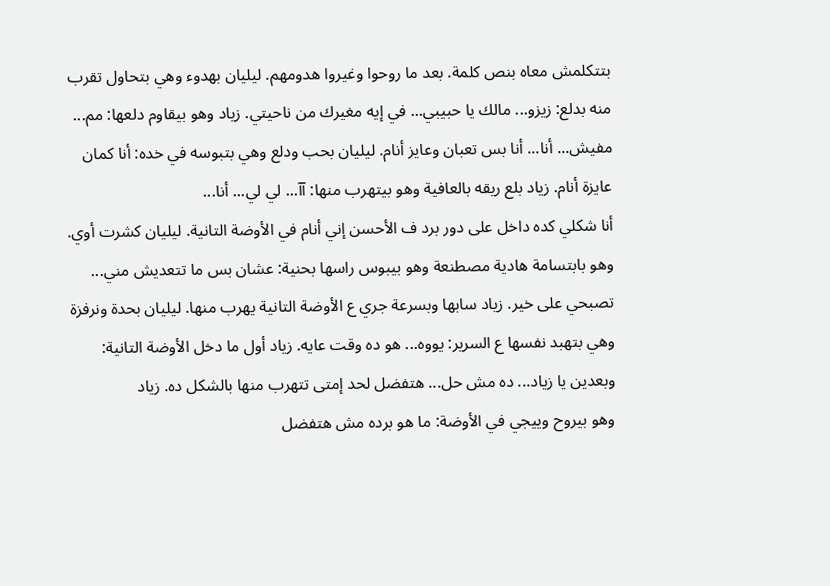بتتكلمش معاه بنص كلمة. بعد ما روحوا وغيروا هدومهم. ليليان بهدوء وهي بتحاول تقرب منه بدلع: زيزو... مالك يا حبيبي... في إيه مغيرك من ناحيتي. زياد وهو بيقاوم دلعها: مم... مفيش... أنا... أنا بس تعبان وعايز أنام. ليليان بحب ودلع وهي بتبوسه في خده: أنا كمان عايزة أنام. زياد بلع ريقه بالعافية وهو بيتهرب منها: آآ... لي لي... أنا...
أنا شكلي كده داخل على دور برد ف الأحسن إني أنام في الأوضة التانية. ليليان كشرت أوي. وهو بابتسامة هادية مصطنعة وهو بيبوس راسها بحنية: عشان بس ما تتعديش مني... تصبحي على خير. زياد سابها وبسرعة جري ع الأوضة التانية يهرب منها. ليليان بحدة ونرفزة وهي بتهبد نفسها ع السرير: يووه... هو ده وقت عايه. زياد أول ما دخل الأوضة التانية: وبعدين يا زياد... ده مش حل... هتفضل لحد إمتى تتهرب منها بالشكل ده. زياد
وهو بيروح وييجي في الأوضة: ما هو برده مش هتفضل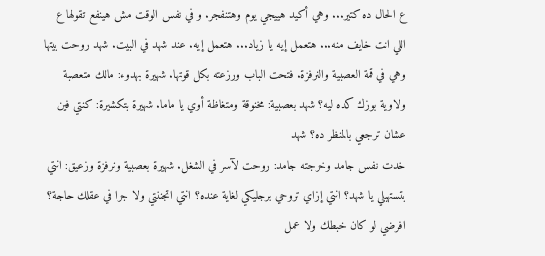ع الحال ده كتير... وهي أكيد هييجي يوم وهتنفجر. و في نفس الوقت مش هينفع تقولها ع اللي انت خايف منه... هتعمل إيه يا زياد... هتعمل إيه. عند شهد في البيت. شهد روحت بيتها وهي في قمة العصبية والنرفزة. فتحت الباب ورزعته بكل قوتها. شهيرة بهدوء: مالك متعصبة ولاوية بوزك كده ليه؟ شهد بعصبية: مخنوقة ومتغاظة أوي يا ماما. شهيرة بتكشيرة: كنتي فين عشان ترجعي بالمنظر ده؟ شهد
خدت نفس جامد وخرجته جامد: روحت لآسر في الشغل. شهيرة بعصبية ونرفزة وزعيق: انتي بتستهبلي يا شهد؟ انتي إزاي تروحي برجليكي لغاية عنده؟ انتي اتجننتي ولا جرا في عقلك حاجة؟ افرضي لو كان خبطك ولا عمل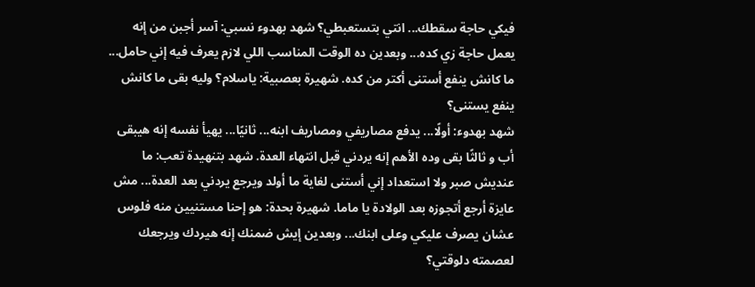فيكي حاجة سقطك... انتي بتستعبطي؟ شهد بهدوء نسبي: آسر أجبن من إنه يعمل حاجة زي كده... وبعدين ده الوقت المناسب اللي لازم يعرف فيه إني حامل... ما كانش ينفع أستنى أكتر من كده. شهيرة بعصبية: ياسلام؟ وليه بقى ما كانش ينفع يستنى؟
شهد بهدوء: أولًا... يدفع مصاريفي ومصاريف ابنه... ثانيًا... يهيأ نفسه إنه هيبقى أب و ثالثًا بقى وده الأهم إنه يردني قبل انتهاء العدة. شهد بتنهيدة تعب: ما عنديش صبر ولا استعداد إني أستنى لغاية ما أولد ويرجع يردني بعد العدة... مش عايزة أرجع أتجوزه بعد الولادة يا ماما. شهيرة بحدة: هو إحنا مستنيين منه فلوس عشان يصرف عليكي وعلى ابنك... وبعدين إيش ضمنك إنه هيردك ويرجعك لعصمته دلوقتي؟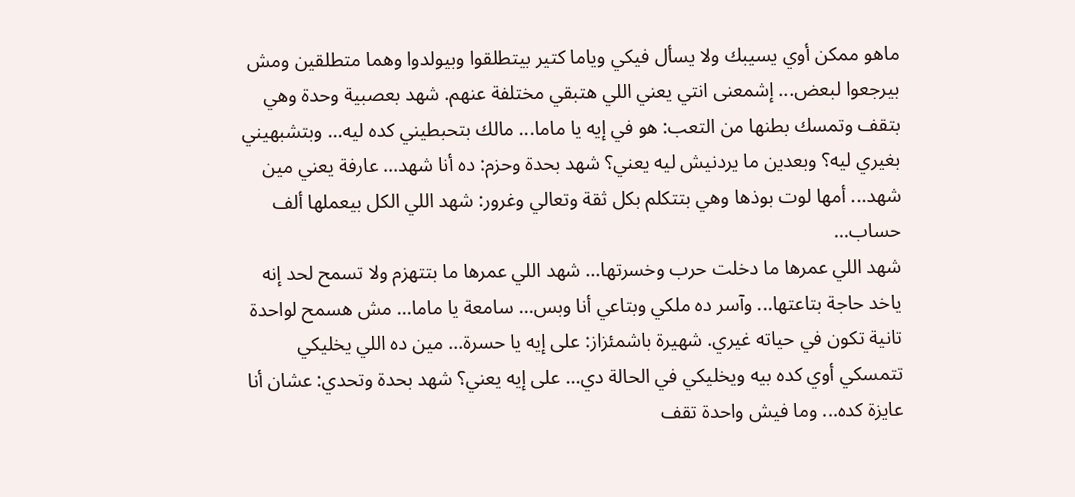ماهو ممكن أوي يسيبك ولا يسأل فيكي وياما كتير بيتطلقوا وبيولدوا وهما متطلقين ومش بيرجعوا لبعض... إشمعنى انتي يعني اللي هتبقي مختلفة عنهم. شهد بعصبية وحدة وهي بتقف وتمسك بطنها من التعب: هو في إيه يا ماما... مالك بتحبطيني كده ليه... وبتشبهيني بغيري ليه؟ وبعدين ما يردنيش ليه يعني؟ شهد بحدة وحزم: ده أنا شهد... عارفة يعني مين شهد... أمها لوت بوذها وهي بتتكلم بكل ثقة وتعالي وغرور: شهد اللي الكل بيعملها ألف حساب...
شهد اللي عمرها ما دخلت حرب وخسرتها... شهد اللي عمرها ما بتتهزم ولا تسمح لحد إنه ياخد حاجة بتاعتها... وآسر ده ملكي وبتاعي أنا وبس... سامعة يا ماما... مش هسمح لواحدة تانية تكون في حياته غيري. شهيرة باشمئزاز: على إيه يا حسرة... مين ده اللي يخليكي تتمسكي أوي كده بيه ويخليكي في الحالة دي... على إيه يعني؟ شهد بحدة وتحدي: عشان أنا عايزة كده... وما فيش واحدة تقف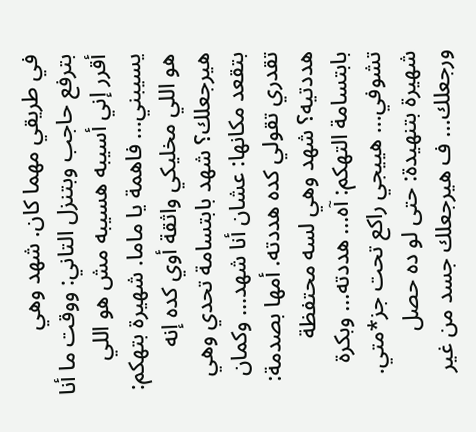في طريقي مهما كان. شهد وهي
بترفع حاجب وبتنزل التاني: ووقت ما أنا أقرر إني أسيبه هسيبه مش هو اللي يسيبني... فاهمة يا ماما. شهيرة بتهكم: هو اللي مخليكي واثقة أوي كده إنه هيرجعلك؟ شهد بابتسامة تحدي وهي بتقعد مكانها: عشان أنا شهد... وكمان تقدري تقولي كده هددته. أمها بصدمة: هددتيه؟ شهد وهي لسه محتفظة بابتسامة التهكم: آه... هددته... وبكرة تشوفي... هييجي راكع تحت جز*متي. شهيرة بتنهيدة: حتى لو ده حصل ورجعلك... ف هيرجعلك جسد من غير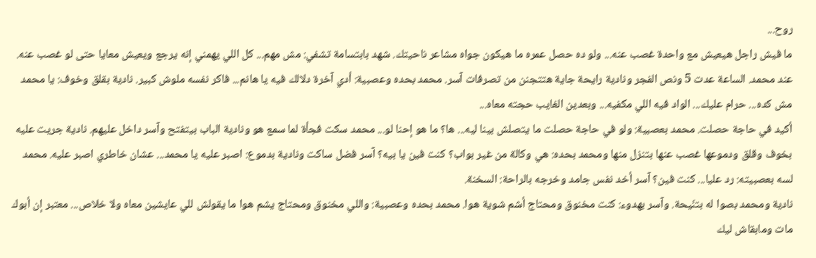روح...
ما فيش راجل هيعيش مع واحدة غصب عنه... ولو ده حصل عمره ما هيكون جواه مشاعر ناحيتك. شهد بابتسامة تشفي: مش مهم... كل اللي يهمني إنه يرجع ويعيش معايا حتى لو غصب عنه. عند محمد. الساعة عدت 5 ونص الفجر ونادية رايحة جاية هتتجنن من تصرفات آسر. محمد بحده وعصبية: أدي آخرة دلالك فيه يا هانم... فاكر نفسه ملوش كبير. نادية بقلق وخوف: يا محمد مش كده... حرام عليك... الواد فيه اللي مكفيه... وبعدين الغايب حجته معاه...
أكيد في حاجة حصلت. محمد بعصبية: ولو في حاجة حصلت ما يتصلش بينا ليه... ها؟ ما هو إحنا لو... محمد سكت فجأة لما سمع هو ونادية الباب بيتفتح وآسر داخل عليهم. نادية جريت عليه بخوف وقلق ودموعها غصب عنها بتنزل منها ومحمد بحده: هي وكالة من غير بواب؟ كنت فين يا بيه؟ آسر فضل ساكت ونادية بدموع: اصبر عليه يا محمد... عشان خاطري اصبر عليه. محمد لسه بعصبيته: رد عليا... كنت فين؟ آسر أخد نفس جامد وخرجه بالراحة: السخنة.
نادية ومحمد بصوا له بتنّيحة. وآسر بهدوء: كنت مخنوق ومحتاج أشم شوية هوا. محمد بحده وعصبية: واللي مخنوق ومحتاج يشم هوا ما يقولش للي عايشين معاه ولا خلاص... معتبر إن أبوك مات ومابقاش ليك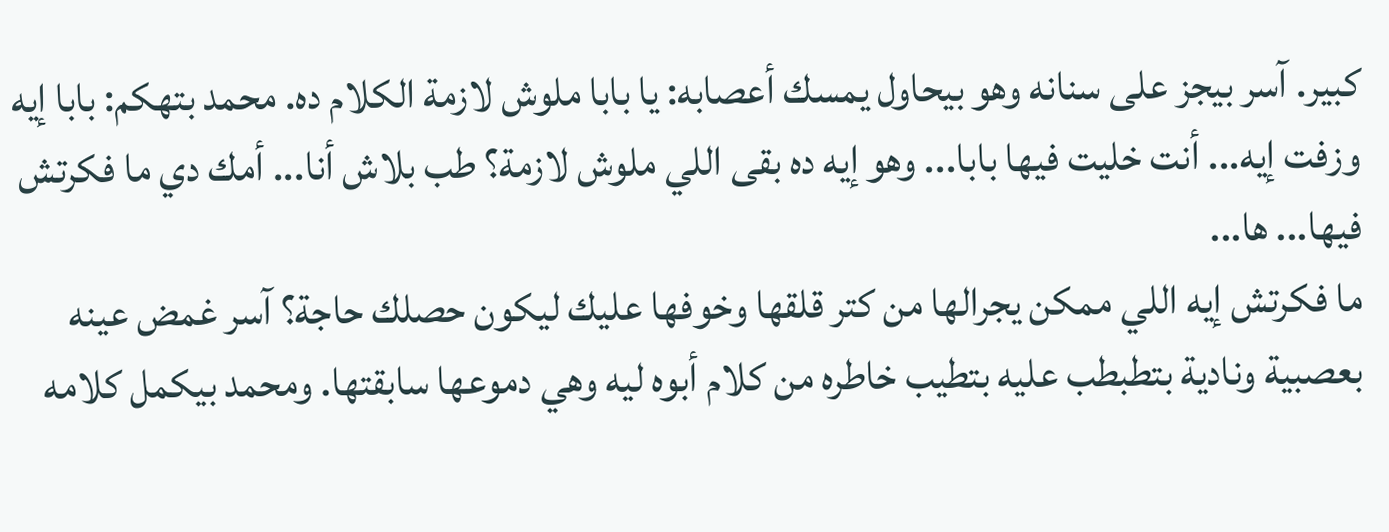كبير. آسر بيجز على سنانه وهو بيحاول يمسك أعصابه: يا بابا ملوش لازمة الكلام ده. محمد بتهكم: بابا إيه وزفت إيه... أنت خليت فيها بابا... وهو إيه ده بقى اللي ملوش لازمة؟ طب بلاش أنا... أمك دي ما فكرتش فيها... ها...
ما فكرتش إيه اللي ممكن يجرالها من كتر قلقها وخوفها عليك ليكون حصلك حاجة؟ آسر غمض عينه بعصبية ونادية بتطبطب عليه بتطيب خاطره من كلام أبوه ليه وهي دموعها سابقتها. ومحمد بيكمل كلامه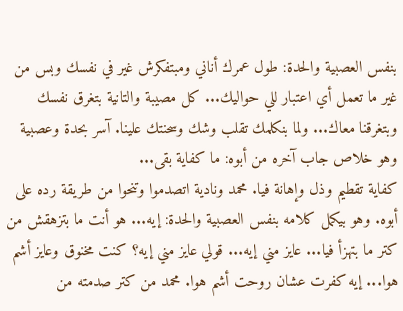بنفس العصبية والحدة: طول عمرك أناني ومبتفكرش غير في نفسك وبس من غير ما تعمل أي اعتبار للي حواليك... كل مصيبة والتانية بتغرق نفسك وبتغرقنا معاك... ولما بنكلمك تقلب وشك وسحنتك علينا. آسر بحدة وعصبية وهو خلاص جاب آخره من أبوه: ما كفاية بقى...
كفاية تقطيم وذل وإهانة فيا. محمد ونادية اتصدموا وتنحوا من طريقة رده على أبوه. وهو بيكمل كلامه بنفس العصبية والحدة: إيه... هو أنت ما بتزهقش من كتر ما بتهزأ فيا... عايز مني إيه... قولي عايز مني إيه؟ كنت مخنوق وعايز أشم هوا... إيه كفرت عشان روحت أشم هوا. محمد من كتر صدمته من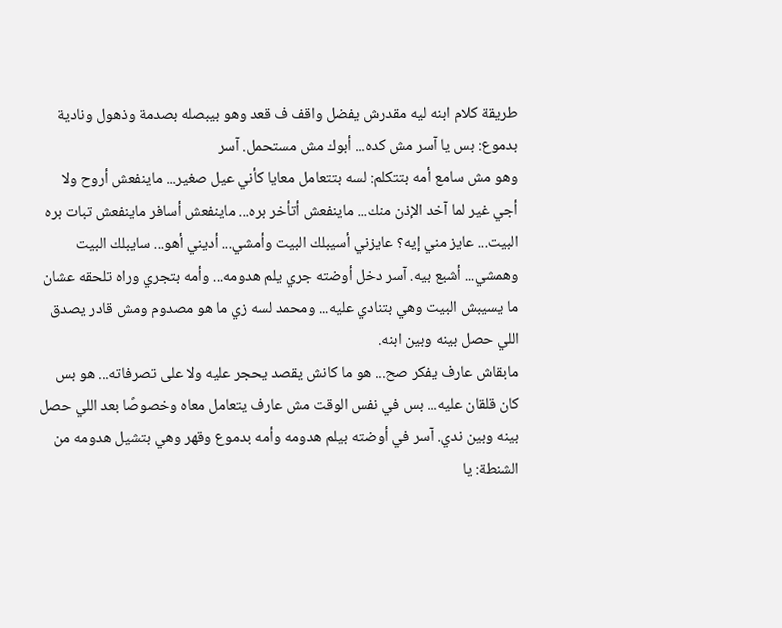طريقة كلام ابنه ليه مقدرش يفضل واقف ف قعد وهو بيبصله بصدمة وذهول ونادية بدموع: بس يا آسر مش كده... أبوك مش مستحمل. آسر
وهو مش سامع أمه بتتكلم: لسه بتتعامل معايا كأني عيل صغير... ماينفعش أروح ولا أجي غير لما آخد الإذن منك... ماينفعش أتأخر بره... ماينفعش أسافر ماينفعش تبات بره البيت... عايز مني إيه؟ عايزني أسيبلك البيت وأمشي... أديني أهو... سايبلك البيت وهمشي... أشبع بيه. آسر دخل أوضته جري يلم هدومه... وأمه بتجري وراه تلحقه عشان ما يسيبش البيت وهي بتنادي عليه... ومحمد لسه زي ما هو مصدوم ومش قادر يصدق اللي حصل بينه وبين ابنه.
مابقاش عارف يفكر صح... هو ما كانش يقصد يحجر عليه ولا على تصرفاته... هو بس كان قلقان عليه... بس في نفس الوقت مش عارف يتعامل معاه وخصوصًا بعد اللي حصل بينه وبين ندي. آسر في أوضته بيلم هدومه وأمه بدموع وقهر وهي بتشيل هدومه من الشنطة: يا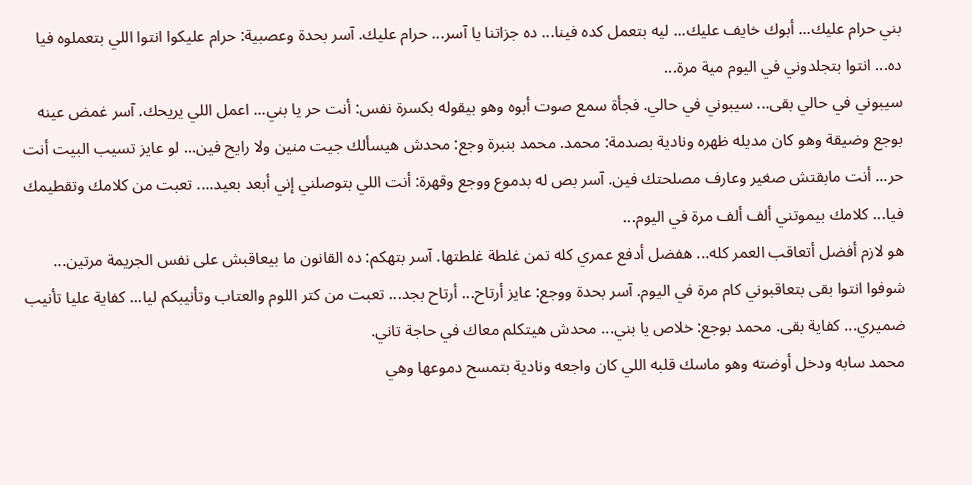بني حرام عليك... أبوك خايف عليك... ليه بتعمل كده فينا... ده جزاتنا يا آسر... حرام عليك. آسر بحدة وعصبية: حرام عليكوا انتوا اللي بتعملوه فيا ده... انتوا بتجلدوني في اليوم مية مرة...
سيبوني في حالي بقى... سيبوني في حالي. فجأة سمع صوت أبوه وهو بيقوله بكسرة نفس: أنت حر يا بني... اعمل اللي يريحك. آسر غمض عينه بوجع وضيقة وهو كان مديله ظهره ونادية بصدمة: محمد. محمد بنبرة وجع: محدش هيسألك جيت منين ولا رايح فين... لو عايز تسيب البيت أنت حر... أنت مابقتش صغير وعارف مصلحتك فين. آسر بص له بدموع ووجع وقهرة: أنت اللي بتوصلني إني أبعد بعيد.... تعبت من كلامك وتقطيمك فيا... كلامك بيموتني ألف ألف مرة في اليوم...
هو لازم أفضل أتعاقب العمر كله... هفضل أدفع عمري كله تمن غلطة غلطتها. آسر بتهكم: ده القانون ما بيعاقبش على نفس الجريمة مرتين... شوفوا انتوا بقى بتعاقبوني كام مرة في اليوم. آسر بحدة ووجع: عايز أرتاح... أرتاح بجد... تعبت من كتر اللوم والعتاب وتأنيبكم ليا... كفاية عليا تأنيب ضميري... كفاية بقى. محمد بوجع: خلاص يا بني... محدش هيتكلم معاك في حاجة تاني.
محمد سابه ودخل أوضته وهو ماسك قلبه اللي كان واجعه ونادية بتمسح دموعها وهي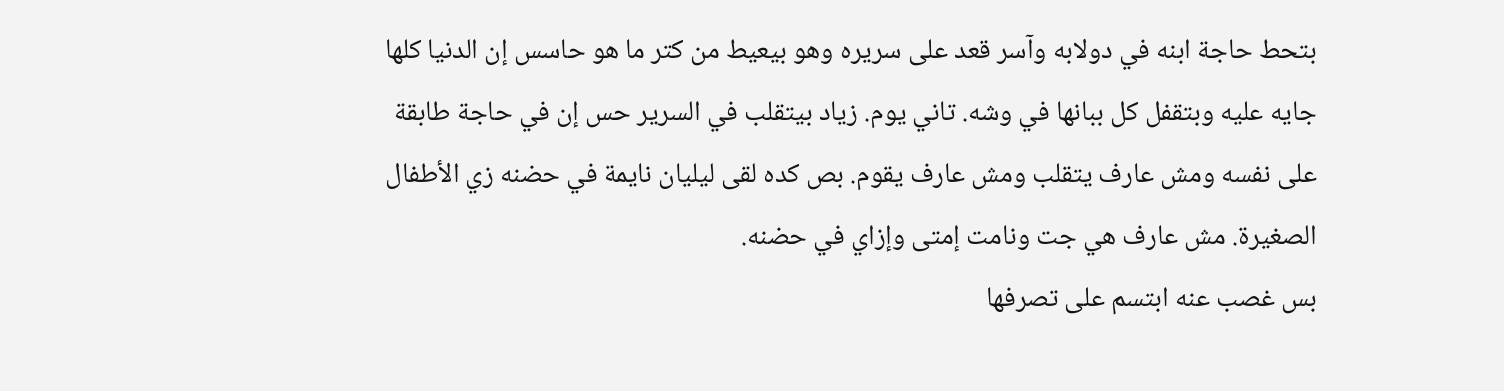بتحط حاجة ابنه في دولابه وآسر قعد على سريره وهو بيعيط من كتر ما هو حاسس إن الدنيا كلها جايه عليه وبتقفل كل ببانها في وشه. تاني يوم. زياد بيتقلب في السرير حس إن في حاجة طابقة على نفسه ومش عارف يتقلب ومش عارف يقوم. بص كده لقى ليليان نايمة في حضنه زي الأطفال الصغيرة. مش عارف هي جت ونامت إمتى وإزاي في حضنه.
بس غصب عنه ابتسم على تصرفها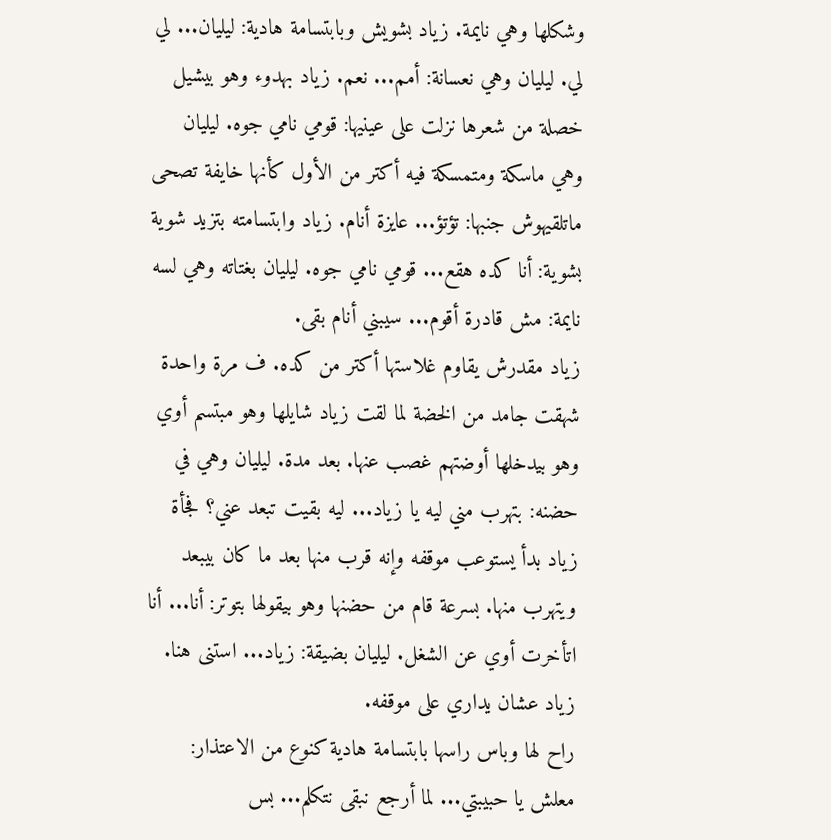وشكلها وهي نايمة. زياد بشويش وبابتسامة هادية: ليليان... لي لي. ليليان وهي نعسانة: أمم... نعم. زياد بهدوء وهو بيشيل خصلة من شعرها نزلت على عينيها: قومي نامي جوه. ليليان وهي ماسكة ومتمسكة فيه أكتر من الأول كأنها خايفة تصحى ماتلقيهوش جنبها: تؤتؤ... عايزة أنام. زياد وابتسامته بتزيد شوية بشوية: أنا كده هقع... قومي نامي جوه. ليليان بغتاته وهي لسه نايمة: مش قادرة أقوم... سيبني أنام بقى.
زياد مقدرش يقاوم غلاستها أكتر من كده. ف مرة واحدة شهقت جامد من الخضة لما لقت زياد شايلها وهو مبتسم أوي وهو بيدخلها أوضتهم غصب عنها. بعد مدة. ليليان وهي في حضنه: بتهرب مني ليه يا زياد... ليه بقيت تبعد عني؟ فجأة زياد بدأ يستوعب موقفه وإنه قرب منها بعد ما كان بيبعد ويتهرب منها. بسرعة قام من حضنها وهو بيقولها بتوتر: أنا... أنا اتأخرت أوي عن الشغل. ليليان بضيقة: زياد... استنى هنا. زياد عشان يداري على موقفه.
راح لها وباس راسها بابتسامة هادية كنوع من الاعتذار: معلش يا حبيبتي... لما أرجع نبقى نتكلم... بس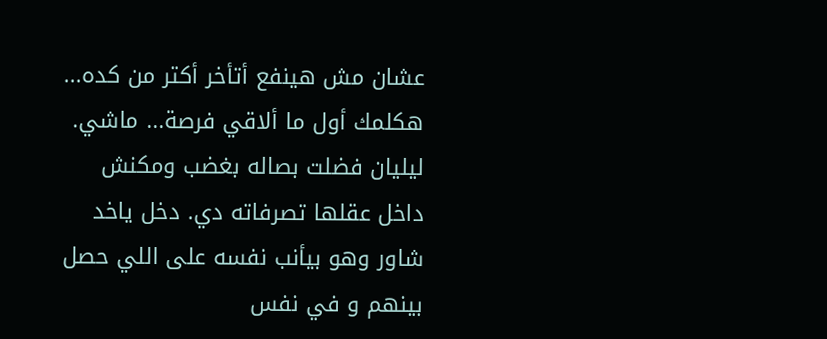عشان مش هينفع أتأخر أكتر من كده... هكلمك أول ما ألاقي فرصة... ماشي. ليليان فضلت بصاله بغضب ومكنش داخل عقلها تصرفاته دي. دخل ياخد شاور وهو بيأنب نفسه على اللي حصل بينهم و في نفس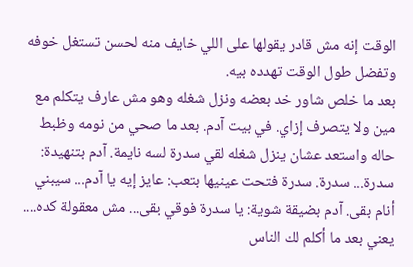الوقت إنه مش قادر يقولها على اللي خايف منه لحسن تستغل خوفه وتفضل طول الوقت تهدده بيه.
بعد ما خلص شاور خد بعضه ونزل شغله وهو مش عارف يتكلم مع مين ولا يتصرف إزاي. في بيت آدم. بعد ما صحي من نومه وظبط حاله واستعد عشان ينزل شغله لقي سدرة لسه نايمة. آدم بتنهيدة: سدرة... سدرة. سدرة فتحت عينيها بتعب: عايز إيه يا آدم... سيبني أنام بقى. آدم بضيقة شوية: يا سدرة فوقي بقى... مش معقولة كده.... يعني بعد ما أكلم لك الناس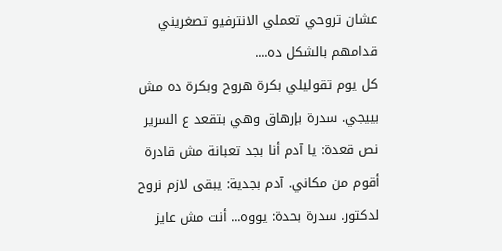عشان تروحي تعملي الانترفيو تصغريني قدامهم بالشكل ده....
كل يوم تقوليلي بكرة هروح وبكرة ده مش بييجي. سدرة بإرهاق وهي بتقعد ع السرير نص قعدة: يا آدم أنا بجد تعبانة مش قادرة أقوم من مكاني. آدم بجدية: يبقى لازم نروح لدكتور. سدرة بحدة: يووه... أنت مش عايز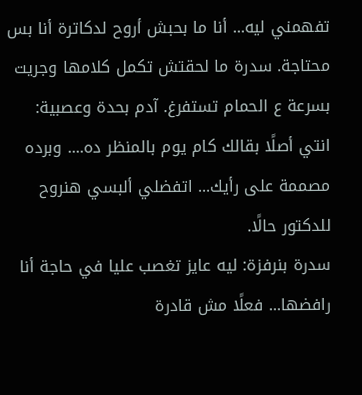تفهمني ليه... أنا ما بحبش أروح لدكاترة أنا بس محتاجة. سدرة ما لحقتش تكمل كلامها وجريت بسرعة ع الحمام تستفرغ. آدم بحدة وعصبية: انتي أصلًا بقالك كام يوم بالمنظر ده.... وبرده مصممة على رأيك... اتفضلي ألبسي هنروح للدكتور حالًا.
سدرة بنرفزة: ليه عايز تغصب عليا في حاجة أنا رافضها... فعلًا مش قادرة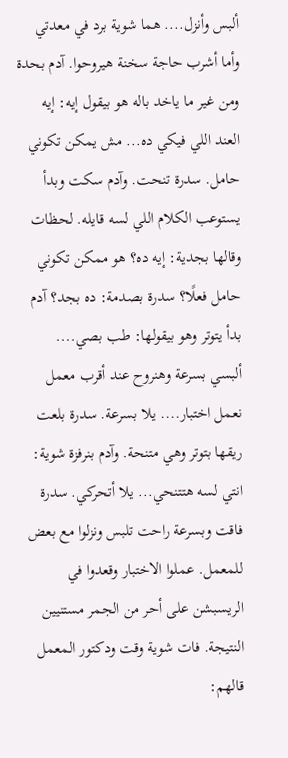ألبس وأنزل.... هما شوية برد في معدتي وأما أشرب حاجة سخنة هيروحوا. آدم بحدة ومن غير ما ياخد باله هو بيقول إيه: إيه العند اللي فيكي ده... مش يمكن تكوني حامل. سدرة تنحت. وآدم سكت وبدأ يستوعب الكلام اللي لسه قايله. لحظات وقالها بجدية: إيه ده؟ هو ممكن تكوني حامل فعلًا؟ سدرة بصدمة: ده بجد؟ آدم بدأ يتوتر وهو بيقولها: طب بصي....
ألبسي بسرعة وهنروح عند أقرب معمل نعمل اختبار.... يلا بسرعة. سدرة بلعت ريقها بتوتر وهي متنحة. وآدم بنرفزة شوية: انتي لسه هتتنحي... يلا أتحركي. سدرة فاقت وبسرعة راحت تلبس ونزلوا مع بعض للمعمل. عملوا الاختبار وقعدوا في الريسبشن على أحر من الجمر مستنيين النتيجة. فات شوية وقت ودكتور المعمل قالهم: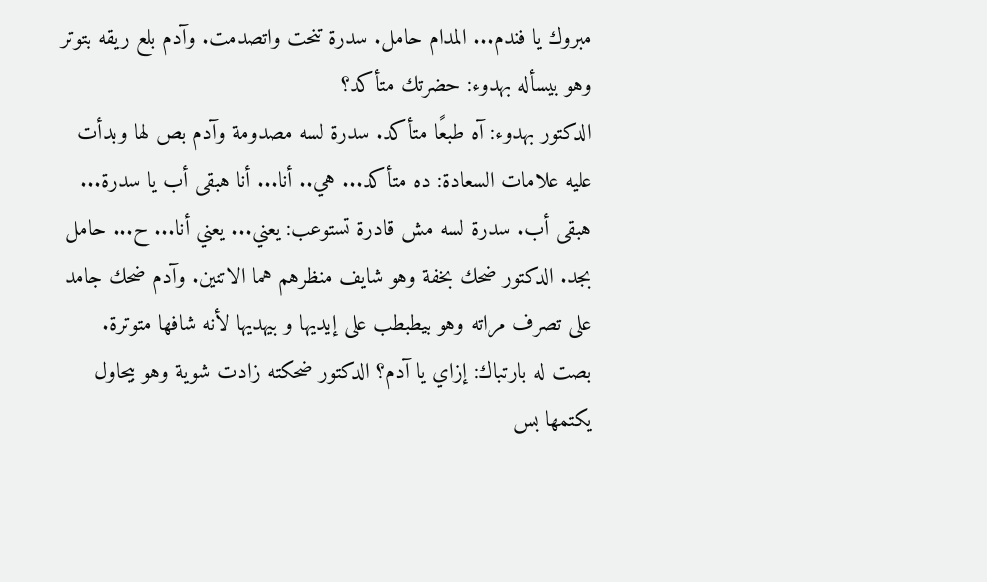مبروك يا فندم... المدام حامل. سدرة تنحت واتصدمت. وآدم بلع ريقه بتوتر وهو بيسأله بهدوء: حضرتك متأكد؟
الدكتور بهدوء: آه طبعًا متأكد. سدرة لسه مصدومة وآدم بص لها وبدأت عليه علامات السعادة: ده متأكد... هي.. أنا... أنا هبقى أب يا سدرة... هبقى أب. سدرة لسه مش قادرة تستوعب: يعني... يعني أنا... ح... حامل بجد. الدكتور ضحك بخفة وهو شايف منظرهم هما الاتنين. وآدم ضحك جامد على تصرف مراته وهو بيطبطب على إيديها و بيهديها لأنه شافها متوترة. بصت له بارتباك: إزاي يا آدم؟ الدكتور ضحكته زادت شوية وهو بيحاول يكتمها بس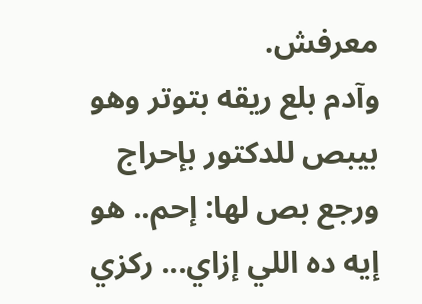معرفش.
وآدم بلع ريقه بتوتر وهو بيبص للدكتور بإحراج ورجع بص لها: إحم.. هو إيه ده اللي إزاي... ركزي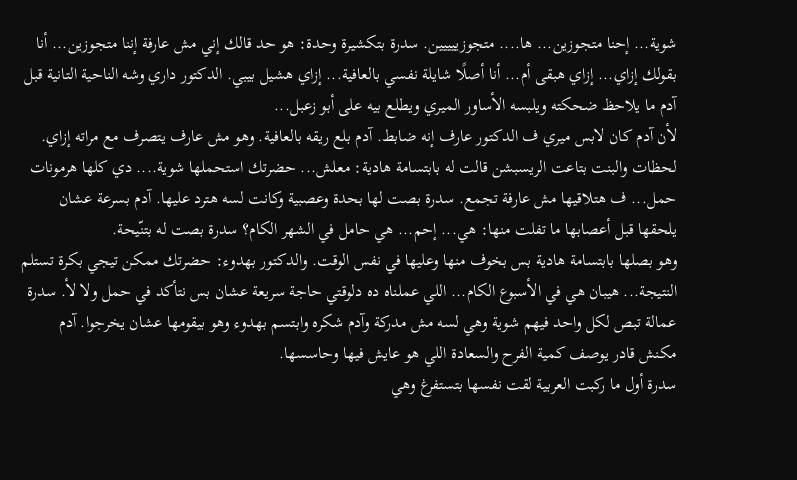شوية... إحنا متجوزين... ها.... متجوزييييين. سدرة بتكشيرة وحدة: هو حد قالك إني مش عارفة إننا متجوزين... أنا بقولك إزاي... إزاي هبقى أم... أنا أصلًا شايلة نفسي بالعافية... إزاي هشيل بيبي. الدكتور داري وشه الناحية التانية قبل آدم ما يلاحظ ضحكته ويلبسه الأساور الميري ويطلع بيه على أبو زعبل...
لأن آدم كان لابس ميري ف الدكتور عارف إنه ضابط. آدم بلع ريقه بالعافية. وهو مش عارف يتصرف مع مراته إزاي. لحظات والبنت بتاعت الريسبشن قالت له بابتسامة هادية: معلش... حضرتك استحملها شوية.... دي كلها هرمونات حمل... ف هتلاقيها مش عارفة تجمع. سدرة بصت لها بحدة وعصبية وكانت لسه هترد عليها. آدم بسرعة عشان يلحقها قبل أعصابها ما تفلت منها: هي... إحم... هي حامل في الشهر الكام؟ سدرة بصت له بتنّيحة.
وهو بصلها بابتسامة هادية بس بخوف منها وعليها في نفس الوقت. والدكتور بهدوء: حضرتك ممكن تيجي بكرة تستلم النتيجة... هيبان هي في الأسبوع الكام... اللي عملناه ده دلوقتي حاجة سريعة عشان بس نتأكد في حمل ولا لأ. سدرة عمالة تبص لكل واحد فيهم شوية وهي لسه مش مدركة وآدم شكره وابتسم بهدوء وهو بيقومها عشان يخرجوا. آدم مكنش قادر يوصف كمية الفرح والسعادة اللي هو عايش فيها وحاسسها.
سدرة أول ما ركبت العربية لقت نفسها بتستفرغ وهي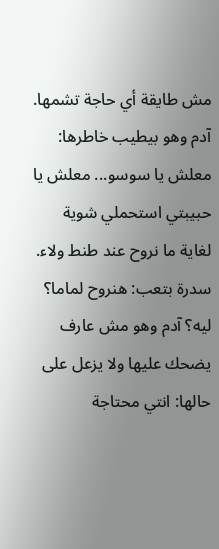مش طايقة أي حاجة تشمها. آدم وهو بيطيب خاطرها: معلش يا سوسو... معلش يا حبيبتي استحملي شوية لغاية ما نروح عند طنط ولاء. سدرة بتعب: هنروح لماما؟ ليه؟ آدم وهو مش عارف يضحك عليها ولا يزعل على حالها: انتي محتاجة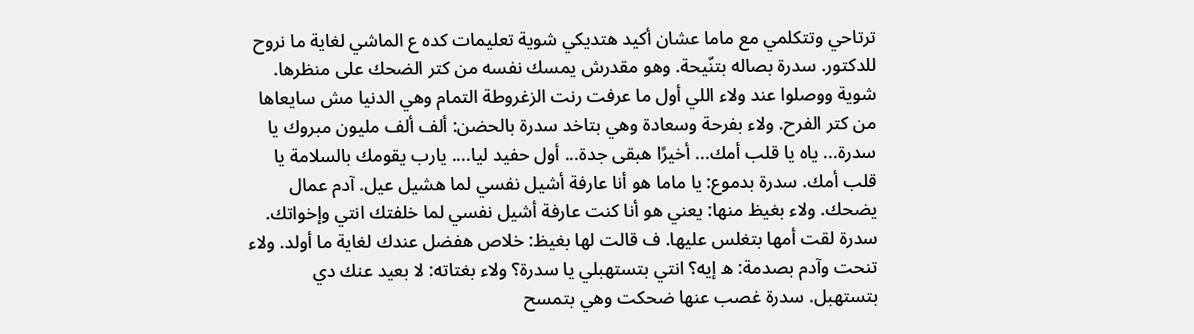ترتاحي وتتكلمي مع ماما عشان أكيد هتديكي شوية تعليمات كده ع الماشي لغاية ما نروح للدكتور. سدرة بصاله بتنّيحة. وهو مقدرش يمسك نفسه من كتر الضحك على منظرها.
شوية ووصلوا عند ولاء اللي أول ما عرفت رنت الزغروطة التمام وهي الدنيا مش سايعاها من كتر الفرح. ولاء بفرحة وسعادة وهي بتاخد سدرة بالحضن: ألف ألف مليون مبروك يا سدرة... ياه يا قلب أمك... أخيرًا هبقى جدة... أول حفيد ليا.... يارب يقومك بالسلامة يا قلب أمك. سدرة بدموع: يا ماما هو أنا عارفة أشيل نفسي لما هشيل عيل. آدم عمال يضحك. ولاء بغيظ منها: يعني هو أنا كنت عارفة أشيل نفسي لما خلفتك انتي وإخواتك.
سدرة لقت أمها بتغلس عليها. ف قالت لها بغيظ: خلاص هفضل عندك لغاية ما أولد. ولاء تنحت وآدم بصدمة: ه إيه؟ انتي بتستهبلي يا سدرة؟ ولاء بغتاته: لا بعيد عنك دي بتستهبل. سدرة غصب عنها ضحكت وهي بتمسح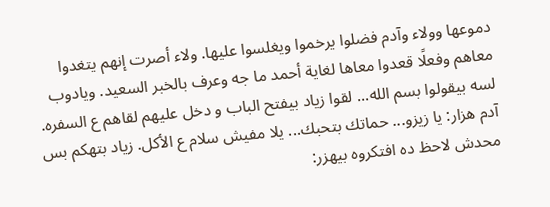دموعها وولاء وآدم فضلوا يرخموا ويغلسوا عليها. ولاء أصرت إنهم يتغدوا معاهم وفعلًا قعدوا معاها لغاية أحمد ما جه وعرف بالخبر السعيد. ويادوب لسه بيقولوا بسم الله... لقوا زياد بيفتح الباب و دخل عليهم لقاهم ع السفره.
آدم هزار: يا زيزو... حماتك بتحبك... يلا مفيش سلام ع الأكل. زياد بتهكم بس محدش لاحظ ده افتكروه بيهزر: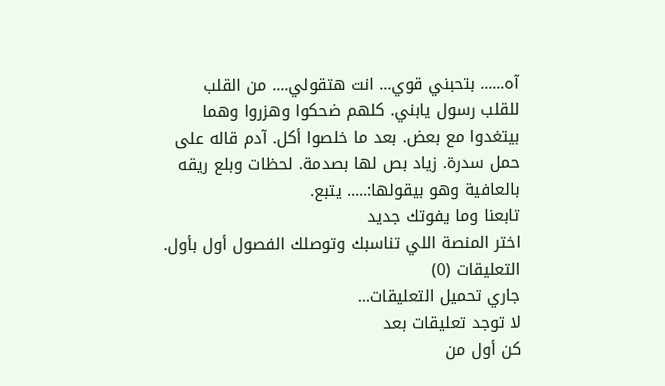آه...... بتحبني قوي... انت هتقولي.... من القلب للقلب رسول يابني. كلهم ضحكوا وهزروا وهما بيتغدوا مع بعض. بعد ما خلصوا أكل. آدم قاله على حمل سدرة. زياد بص لها بصدمة. لحظات وبلع ريقه بالعافية وهو بيقولها:..... يتبع.
تابعنا وما يفوتك جديد
اختر المنصة اللي تناسبك وتوصلك الفصول أول بأول.
التعليقات (0)
جاري تحميل التعليقات...
لا توجد تعليقات بعد
كن أول من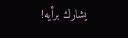يشارك برأيه!